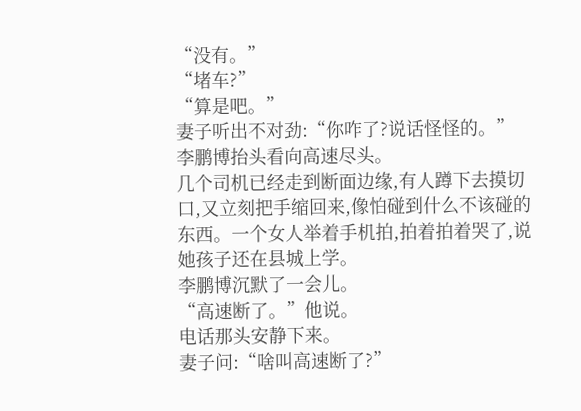“没有。”
“堵车?”
“算是吧。”
妻子听出不对劲:“你咋了?说话怪怪的。”
李鹏博抬头看向高速尽头。
几个司机已经走到断面边缘,有人蹲下去摸切口,又立刻把手缩回来,像怕碰到什么不该碰的东西。一个女人举着手机拍,拍着拍着哭了,说她孩子还在县城上学。
李鹏博沉默了一会儿。
“高速断了。”他说。
电话那头安静下来。
妻子问:“啥叫高速断了?”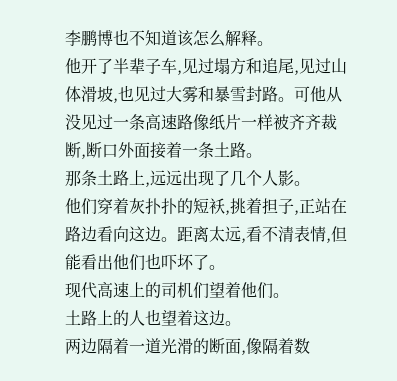李鹏博也不知道该怎么解释。
他开了半辈子车,见过塌方和追尾,见过山体滑坡,也见过大雾和暴雪封路。可他从没见过一条高速路像纸片一样被齐齐裁断,断口外面接着一条土路。
那条土路上,远远出现了几个人影。
他们穿着灰扑扑的短袄,挑着担子,正站在路边看向这边。距离太远,看不清表情,但能看出他们也吓坏了。
现代高速上的司机们望着他们。
土路上的人也望着这边。
两边隔着一道光滑的断面,像隔着数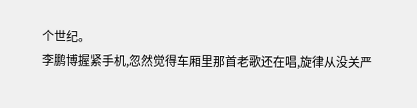个世纪。
李鹏博握紧手机,忽然觉得车厢里那首老歌还在唱,旋律从没关严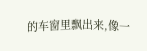的车窗里飘出来,像一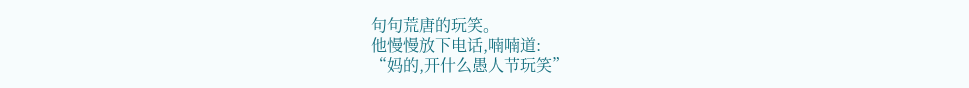句句荒唐的玩笑。
他慢慢放下电话,喃喃道:
“妈的,开什么愚人节玩笑”